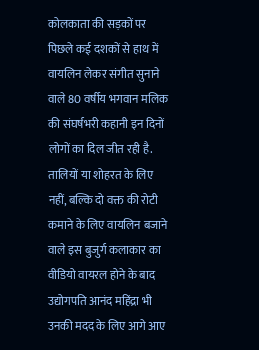कोलकाता की सड़कों पर पिछले कई दशकों से हाथ में वायलिन लेकर संगीत सुनाने वाले 80 वर्षीय भगवान मलिक की संघर्षभरी कहानी इन दिनों लोगों का दिल जीत रही है. तालियों या शोहरत के लिए नहीं, बल्कि दो वक्त की रोटी कमाने के लिए वायलिन बजाने वाले इस बुजुर्ग कलाकार का वीडियो वायरल होने के बाद उद्योगपति आनंद महिंद्रा भी उनकी मदद के लिए आगे आए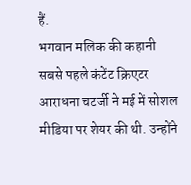हैं.
भगवान मलिक की कहानी सबसे पहले कंटेंट क्रिएटर आराधना चटर्जी ने मई में सोशल मीडिया पर शेयर की थी. उन्होंने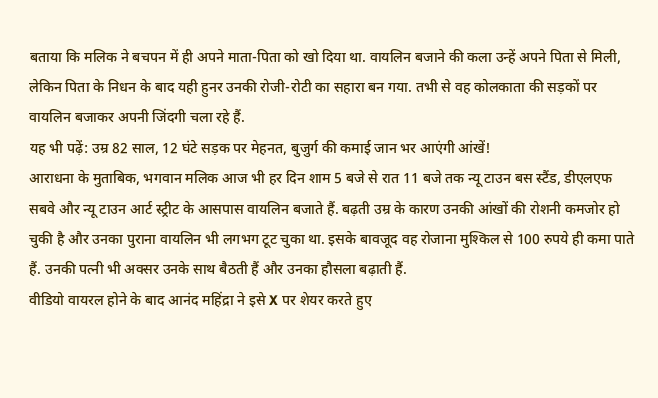बताया कि मलिक ने बचपन में ही अपने माता-पिता को खो दिया था. वायलिन बजाने की कला उन्हें अपने पिता से मिली, लेकिन पिता के निधन के बाद यही हुनर उनकी रोजी-रोटी का सहारा बन गया. तभी से वह कोलकाता की सड़कों पर वायलिन बजाकर अपनी जिंदगी चला रहे हैं.
यह भी पढ़ें: उम्र 82 साल, 12 घंटे सड़क पर मेहनत, बुजुर्ग की कमाई जान भर आएंगी आंखें!
आराधना के मुताबिक, भगवान मलिक आज भी हर दिन शाम 5 बजे से रात 11 बजे तक न्यू टाउन बस स्टैंड, डीएलएफ सबवे और न्यू टाउन आर्ट स्ट्रीट के आसपास वायलिन बजाते हैं. बढ़ती उम्र के कारण उनकी आंखों की रोशनी कमजोर हो चुकी है और उनका पुराना वायलिन भी लगभग टूट चुका था. इसके बावजूद वह रोजाना मुश्किल से 100 रुपये ही कमा पाते हैं. उनकी पत्नी भी अक्सर उनके साथ बैठती हैं और उनका हौसला बढ़ाती हैं.
वीडियो वायरल होने के बाद आनंद महिंद्रा ने इसे X पर शेयर करते हुए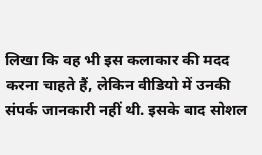लिखा कि वह भी इस कलाकार की मदद करना चाहते हैं, लेकिन वीडियो में उनकी संपर्क जानकारी नहीं थी. इसके बाद सोशल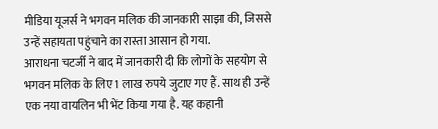मीडिया यूजर्स ने भगवन मलिक की जानकारी साझा की, जिससे उन्हें सहायता पहुंचाने का रास्ता आसान हो गया.
आराधना चटर्जी ने बाद में जानकारी दी कि लोगों के सहयोग से भगवन मलिक के लिए 1 लाख रुपये जुटाए गए हैं. साथ ही उन्हें एक नया वायलिन भी भेंट किया गया है. यह कहानी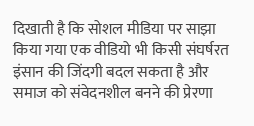दिखाती है कि सोशल मीडिया पर साझा किया गया एक वीडियो भी किसी संघर्षरत इंसान की जिंदगी बदल सकता है और समाज को संवेदनशील बनने की प्रेरणा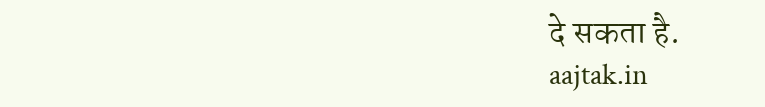दे सकता है.
aajtak.in